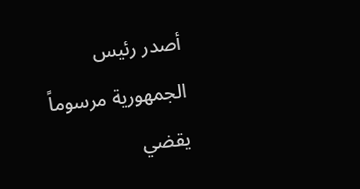أصدر رئيس الجمهورية مرسوماً يقضي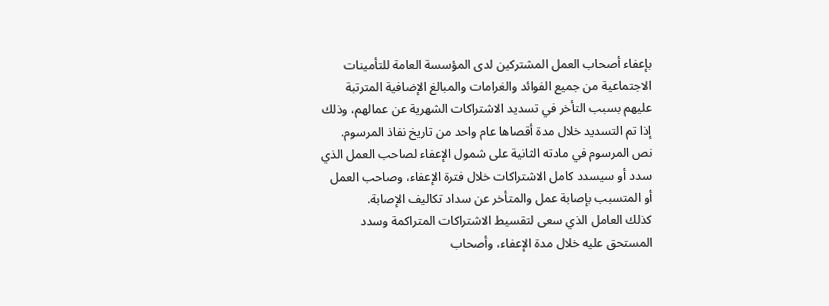بإعفاء أصحاب العمل المشتركين لدى المؤسسة العامة للتأمينات الاجتماعية من جميع الفوائد والغرامات والمبالغ الإضافية المترتبة عليهم بسبب التأخر في تسديد الاشتراكات الشهرية عن عمالهم، وذلك إذا تم التسديد خلال مدة أقصاها عام واحد من تاريخ نفاذ المرسوم.
نص المرسوم في مادته الثانية على شمول الإعفاء لصاحب العمل الذي سدد أو سيسدد كامل الاشتراكات خلال فترة الإعفاء، وصاحب العمل أو المتسبب بإصابة عمل والمتأخر عن سداد تكاليف الإصابة.
كذلك العامل الذي سعى لتقسيط الاشتراكات المتراكمة وسدد المستحق عليه خلال مدة الإعفاء، وأصحاب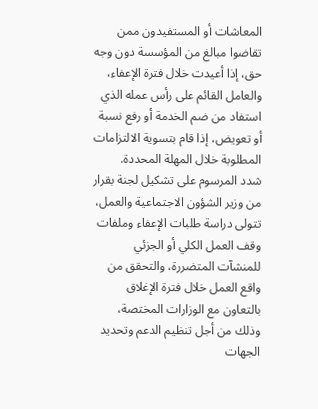المعاشات أو المستفيدون ممن تقاضوا مبالغ من المؤسسة دون وجه حق، إذا أعيدت خلال فترة الإعفاء، والعامل القائم على رأس عمله الذي استفاد من ضم الخدمة أو رفع نسبة أو تعويض، إذا قام بتسوية الالتزامات المطلوبة خلال المهلة المحددة.
شدد المرسوم على تشكيل لجنة بقرار من وزير الشؤون الاجتماعية والعمل، تتولى دراسة طلبات الإعفاء وملفات وقف العمل الكلي أو الجزئي للمنشآت المتضررة، والتحقق من واقع العمل خلال فترة الإغلاق بالتعاون مع الوزارات المختصة، وذلك من أجل تنظيم الدعم وتحديد الجهات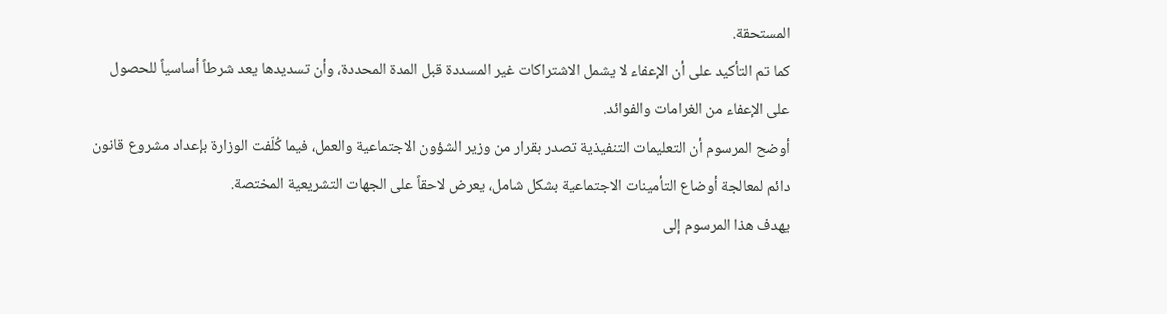المستحقة.
كما تم التأكيد على أن الإعفاء لا يشمل الاشتراكات غير المسددة قبل المدة المحددة، وأن تسديدها يعد شرطاً أساسياً للحصول على الإعفاء من الغرامات والفوائد.
أوضح المرسوم أن التعليمات التنفيذية تصدر بقرار من وزير الشؤون الاجتماعية والعمل، فيما كُلّفت الوزارة بإعداد مشروع قانون دائم لمعالجة أوضاع التأمينات الاجتماعية بشكل شامل، يعرض لاحقاً على الجهات التشريعية المختصة.
يهدف هذا المرسوم إلى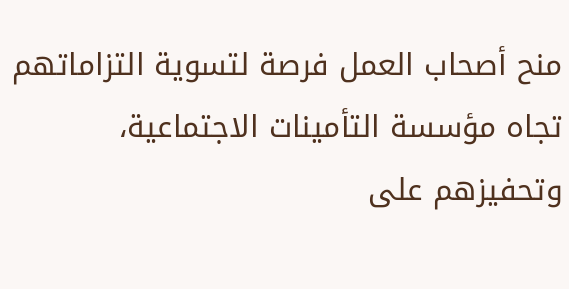منح أصحاب العمل فرصة لتسوية التزاماتهم تجاه مؤسسة التأمينات الاجتماعية، وتحفيزهم على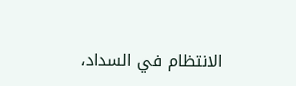الانتظام في السداد،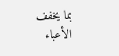بما يخفف الأعباء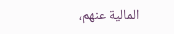المالية عنهم،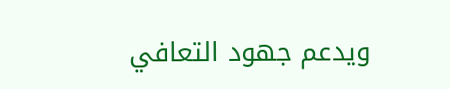ويدعم جهود التعافي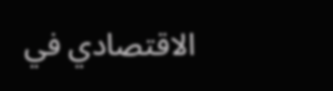الاقتصادي في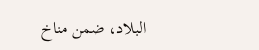البلاد، ضمن مناخ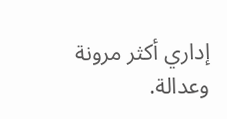إداري أكثر مرونة وعدالة.